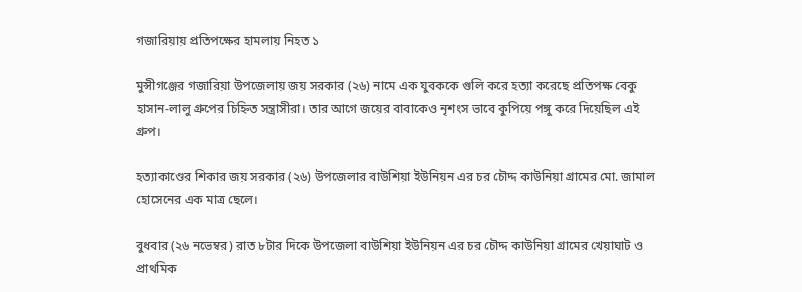গজারিয়ায় প্রতিপক্ষের হামলায় নিহত ১

মুন্সীগঞ্জের গজারিয়া উপজেলায় জয় সরকার (২৬) নামে এক যুবককে গুলি করে হত্যা করেছে প্রতিপক্ষ বেকু হাসান-লালু গ্রুপের চিহ্নিত সন্ত্রাসীরা। তার আগে জয়ের বাবাকেও নৃশংস ভাবে কুপিয়ে পঙ্গু করে দিয়েছিল এই গ্রুপ।

হত্যাকাণ্ডের শিকার জয় সরকার (২৬) উপজেলার বাউশিয়া ইউনিয়ন এর চর চৌদ্দ কাউনিয়া গ্রামের মো. জামাল হোসেনের এক মাত্র ছেলে।

বুধবার (২৬ নভেম্বর) রাত ৮টার দিকে উপজেলা বাউশিয়া ইউনিয়ন এর চর চৌদ্দ কাউনিয়া গ্রামের খেয়াঘাট ও প্রাথমিক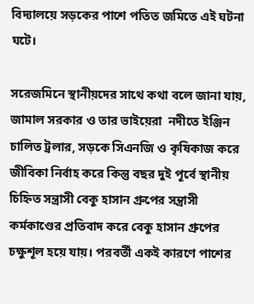বিদ্যালয়ে সড়কের পাশে পতিত জমিতে এই ঘটনা ঘটে।

সরেজমিনে স্থানীয়দের সাথে কথা বলে জানা যায়, জামাল সরকার ও তার ভাইয়েরা  নদীতে ইঞ্জিন চালিত ট্রলার, সড়কে সিএনজি ও কৃষিকাজ করে জীবিকা নির্বাহ করে কিন্তু বছর দুই পূর্বে স্থানীয় চিহ্নিত সন্ত্রাসী বেকু হাসান গ্রুপের সন্ত্রাসী কর্মকাণ্ডের প্রতিবাদ করে বেকু হাসান গ্রুপের চক্ষুশূল হয়ে যায়। পরবর্তী একই কারণে পাশের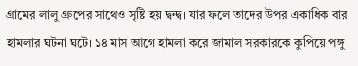গ্রামের লালু গ্রুপের সাথেও সৃষ্টি হয় দ্বন্দ্ব। যার ফলে তাদের উপর একাধিক বার হামলার ঘটনা ঘটে। ১৪ মাস আগে হামলা করে জামাল সরকারকে কুপিয়ে পঙ্গু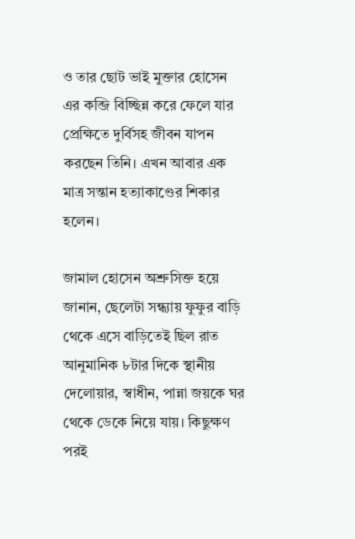ও তার ছোট ভাই মুক্তার হোসেন এর কব্জি বিচ্ছিন্ন করে ফেলে যার প্রেক্ষিতে দুর্বিসহ জীবন যাপন করছেন তিনি। এখন আবার এক মাত্র সন্তান হত্যাকাণ্ডের শিকার হলেন।

জামাল হোসেন অশ্রুসিক্ত হয়ে জানান, ছেলেটা সন্ধ্যায় ফুফুর বাড়ি থেকে এসে বাড়িতেই ছিল রাত আনুমানিক ৮টার দিকে স্থানীয় দেলোয়ার, স্বাধীন, পান্না জয়কে ঘর থেকে ডেকে নিয়ে যায়। কিছুক্ষণ পরই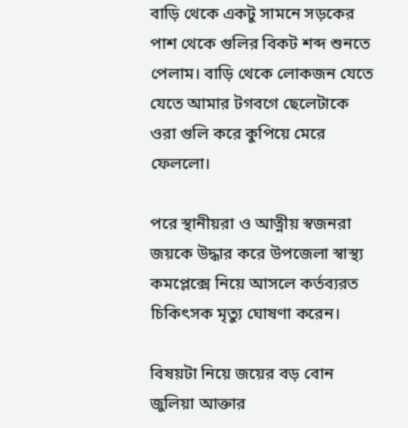বাড়ি থেকে একটু সামনে সড়কের পাশ থেকে গুলির বিকট শব্দ শুনতে পেলাম। বাড়ি থেকে লোকজন যেতে যেতে আমার টগবগে ছেলেটাকে ওরা গুলি করে কুপিয়ে মেরে ফেললো।

পরে স্থানীয়রা ও আত্নীয় স্বজনরা জয়কে উদ্ধার করে উপজেলা স্বাস্থ্য কমপ্লেক্সে নিয়ে আসলে কর্তব্যরত চিকিৎসক মৃত্যু ঘোষণা করেন।

বিষয়টা নিয়ে জয়ের বড় বোন জুলিয়া আক্তার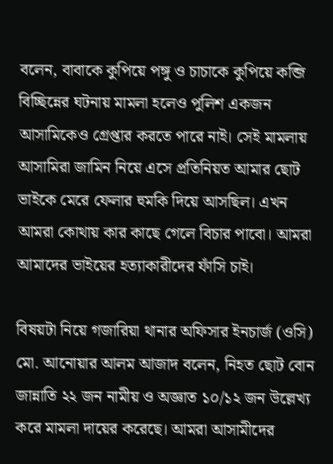বলেন, বাবাকে কুপিয়ে পঙ্গু ও চাচাকে কুপিয়ে কব্জি বিচ্ছিন্নের ঘটনায় মামলা হলেও পুলিশ একজন আসামিকেও গ্রেপ্তার করতে পারে নাই। সেই মামলায় আসামিরা জামিন নিয়ে এসে প্রতিনিয়ত আমার ছোট ভাইকে মেরে ফেলার হুমকি দিয়ে আসছিল। এখন আমরা কোথায় কার কাছে গেলে বিচার পাবো। আমরা আমাদের ভাইয়ের হত্যাকারীদের ফাঁসি চাই।

বিষয়টা নিয়ে গজারিয়া থানার অফিসার ইনচার্জ (ওসি) মো. আনোয়ার আলম আজাদ বলেন, নিহত ছোট বোন জান্নাতি ২২ জন নামীয় ও অজ্ঞাত ১০/১২ জন উল্লেখ্য করে মামলা দায়ের করেছে। আমরা আসামীদের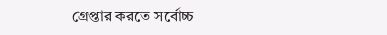গ্রেপ্তার করতে সর্বোচ্চ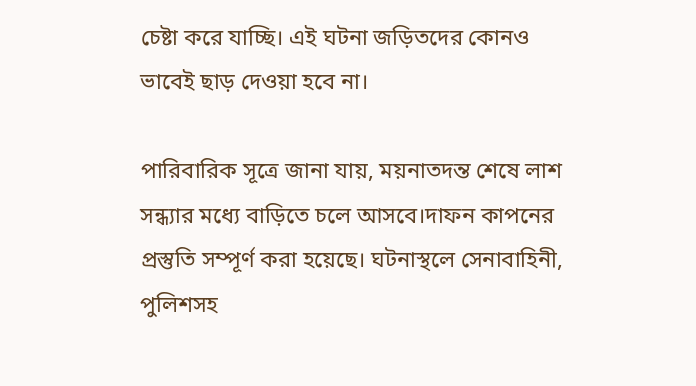চেষ্টা করে যাচ্ছি। এই ঘটনা জড়িতদের কোনও ভাবেই ছাড় দেওয়া হবে না।

পারিবারিক সূত্রে জানা যায়, ময়নাতদন্ত শেষে লাশ সন্ধ্যার মধ্যে বাড়িতে চলে আসবে।দাফন কাপনের প্রস্তুতি সম্পূর্ণ করা হয়েছে। ঘটনাস্থলে সেনাবাহিনী, পুলিশসহ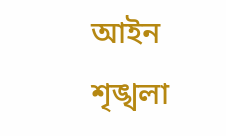আইন শৃঙ্খলা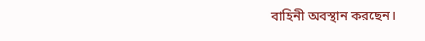বাহিনী অবস্থান করছেন।